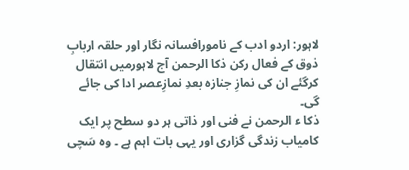لاہور: اردو ادب کے نامورافسانہ نگار اور حلقہ اربابِ ذوق کے فعال رکن ذکا الرحمن آج لاہورمیں انتقال کرگئے ان کی نمازِ جنازہ بعدِ نمازِعصر ادا کی جائے گی۔
ذکا ء الرحمن نے فنی اور ذاتی ہر دو سطح پر ایک کامیاب زندگی گزاری اور یہی بات اہم ہے ۔ وہ سَچی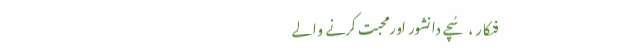فنکار ، سُچے دانشور اور محبت کرنے والے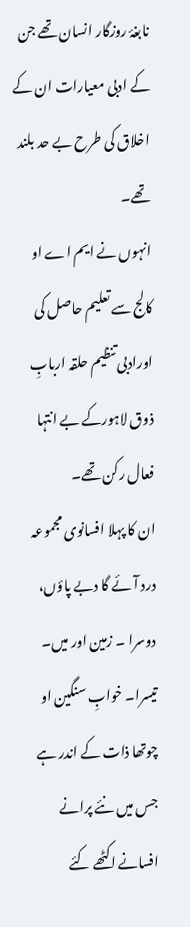نابغۂ روزگار انسان تھے جن کے ادبی معیارات ان کے اخلاق کی طرح بے حد بلند تھے۔
انہوں نے ایم اے او کالج سے تعلیم حاصل کی اورادبی تنظیم حلقہ اربابِ ذوق لاہورکے بے انتہا فعال رکن تھے۔
ان کا پہلا افسانوی مجموعہ درد آئے گا دبے پاؤں، دوسرا ۔ زمین اور میں۔ تیسرا۔ خوابِ سنگین او چوتھا ذات کے اندر ہے جس میں نئے پرانے افسانے اکٹھے کئے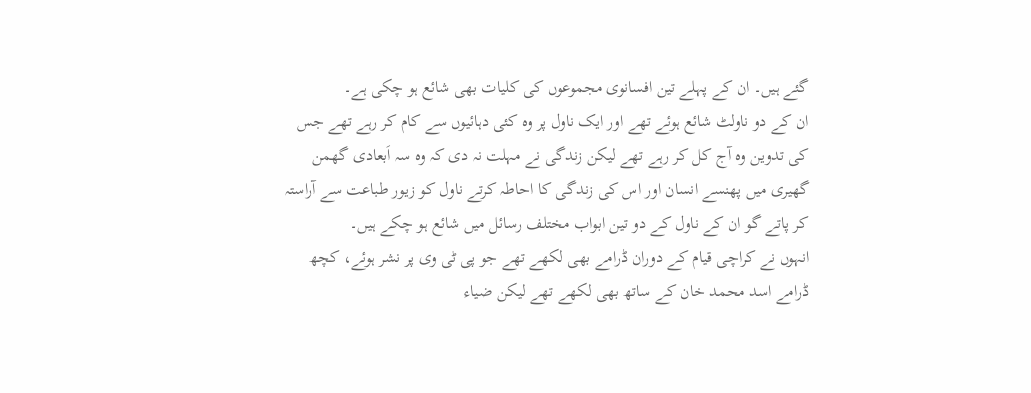گئے ہیں۔ ان کے پہلے تین افسانوی مجموعوں کی کلیات بھی شائع ہو چکی ہے۔
ان کے دو ناولٹ شائع ہوئے تھے اور ایک ناول پر وہ کئی دہائیوں سے کام کر رہے تھے جس کی تدوین وہ آج کل کر رہے تھے لیکن زندگی نے مہلت نہ دی کہ وہ سہ اَبعادی گھمن گھیری میں پھنسے انسان اور اس کی زندگی کا احاطہ کرتے ناول کو زیور طباعت سے آراستہ کر پاتے گو ان کے ناول کے دو تین ابواب مختلف رسائل میں شائع ہو چکے ہیں۔
انہوں نے کراچی قیام کے دوران ڈرامے بھی لکھے تھے جو پی ٹی وی پر نشر ہوئے، کچھ ڈرامے اسد محمد خان کے ساتھ بھی لکھے تھے لیکن ضیاء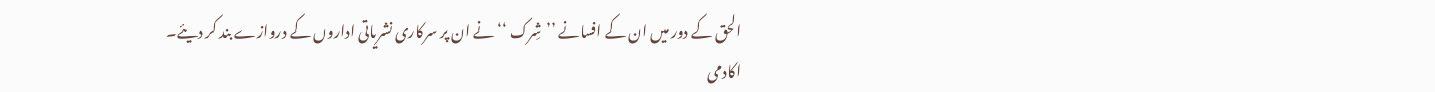الحق کے دور میں ان کے افسانے ’’شِرک ‘‘نے ان پر سرکاری نشریاتی اداروں کے دروازے بند کر دیئے۔
اکادمی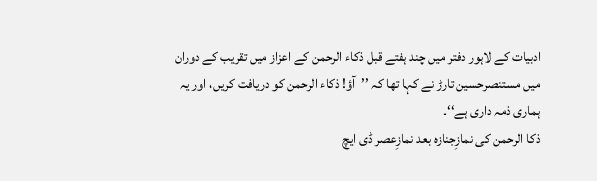ادبیات کے لاہور دفتر میں چند ہفتے قبل ذکاء الرحمن کے اعزاز میں تقریب کے دوران میں مستنصرحسین تارڑ نے کہا تھا کہ ’’آؤ! ذکاء الرحمن کو دریافت کریں، اور یہ ہماری ذمہ داری ہے‘‘۔
ذکا الرحمن کی نمازِجنازہ بعد نمازِعصر ڈی ایچ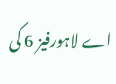اے لاہورفیز 6 کی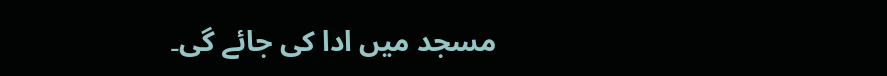مسجد میں ادا کی جائے گی۔